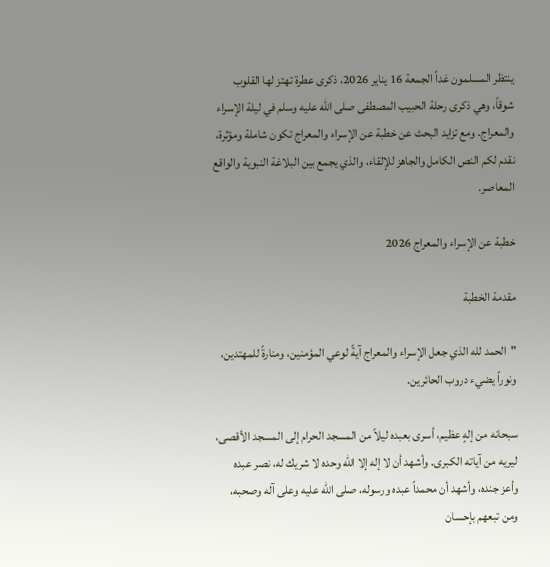ينتظر المسلمون غداً الجمعة 16 يناير 2026، ذكرى عطرة تهتز لها القلوب شوقاً، وهي ذكرى رحلة الحبيب المصطفى صلى الله عليه وسلم في ليلة الإسراء والمعراج. ومع تزايد البحث عن خطبة عن الإسراء والمعراج تكون شاملة ومؤثرة، نقدم لكم النص الكامل والجاهز للإلقاء، والذي يجمع بين البلاغة النبوية والواقع المعاصر.

خطبة عن الإسراء والمعراج 2026

مقدمة الخطبة

"الحمد لله الذي جعل الإسراء والمعراج آيةً لوعي المؤمنين، ومنارةً للمهتدين، ونوراً يضيء دروب الحائرين.

سبحانه من إلهٍ عظيم، أسرى بعبده ليلاً من المسجد الحرام إلى المسجد الأقصى، ليريه من آياته الكبرى. وأشهد أن لا إله إلا الله وحده لا شريك له، نصر عبده وأعز جنده، وأشهد أن محمداً عبده ورسوله، صلى الله عليه وعلى آله وصحبه، ومن تبعهم بإحسان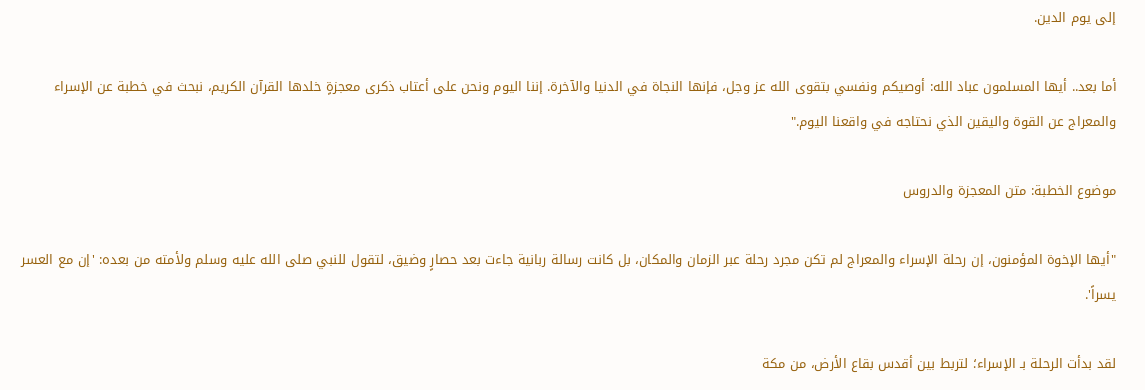إلى يوم الدين.

أما بعد.. أيها المسلمون عباد الله: أوصيكم ونفسي بتقوى الله عز وجل، فإنها النجاة في الدنيا والآخرة. إننا اليوم ونحن على أعتاب ذكرى معجزةٍ خلدها القرآن الكريم، نبحث في خطبة عن الإسراء والمعراج عن القوة واليقين الذي نحتاجه في واقعنا اليوم."

موضوع الخطبة: متن المعجزة والدروس

"أيها الإخوة المؤمنون، إن رحلة الإسراء والمعراج لم تكن مجرد رحلة عبر الزمان والمكان، بل كانت رسالة ربانية جاءت بعد حصارٍ وضيق، لتقول للنبي صلى الله عليه وسلم ولأمته من بعده: 'إن مع العسر يسراً'.

لقد بدأت الرحلة بـ الإسراء؛ لتربط بين أقدس بقاع الأرض، من مكة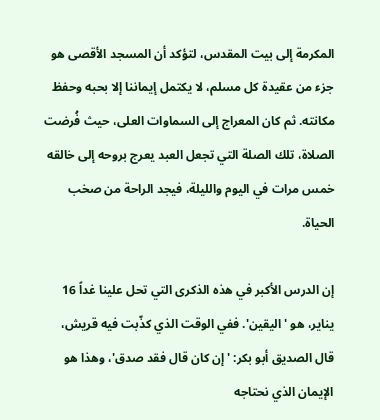المكرمة إلى بيت المقدس، لتؤكد أن المسجد الأقصى هو جزء من عقيدة كل مسلم، لا يكتمل إيماننا إلا بحبه وحفظ مكانته. ثم كان المعراج إلى السماوات العلى، حيث فُرضت الصلاة، تلك الصلة التي تجعل العبد يعرج بروحه إلى خالقه خمس مرات في اليوم والليلة، فيجد الراحة من صخب الحياة.

إن الدرس الأكبر في هذه الذكرى التي تحل علينا غداً 16 يناير، هو 'اليقين'. ففي الوقت الذي كذّبت فيه قريش، قال الصديق أبو بكر: 'إن كان قال فقد صدق'، وهذا هو الإيمان الذي نحتاجه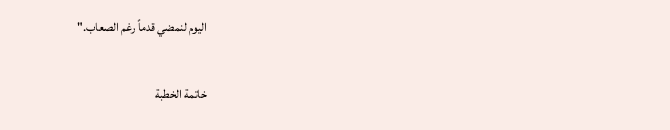اليوم لنمضي قدماً رغم الصعاب."

خاتمة الخطبة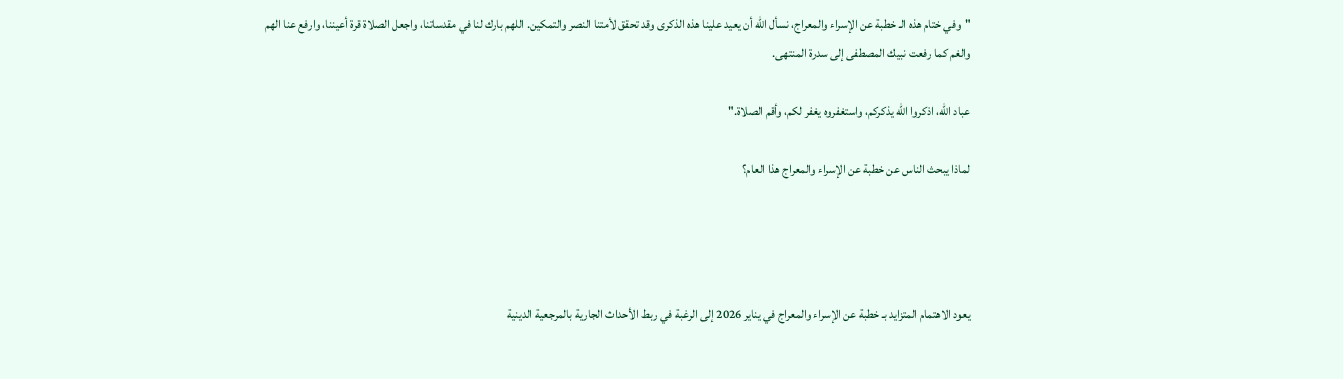"وفي ختام هذه الـ خطبة عن الإسراء والمعراج، نسأل الله أن يعيد علينا هذه الذكرى وقد تحقق لأمتنا النصر والتمكين. اللهم بارك لنا في مقدساتنا، واجعل الصلاة قرة أعيننا، وارفع عنا الهم والغم كما رفعت نبيك المصطفى إلى سدرة المنتهى.

عباد الله، اذكروا الله يذكركم، واستغفروه يغفر لكم، وأقم الصلاة."

لماذا يبحث الناس عن خطبة عن الإسراء والمعراج هذا العام؟




يعود الاهتمام المتزايد بـ خطبة عن الإسراء والمعراج في يناير 2026 إلى الرغبة في ربط الأحداث الجارية بالمرجعية الدينية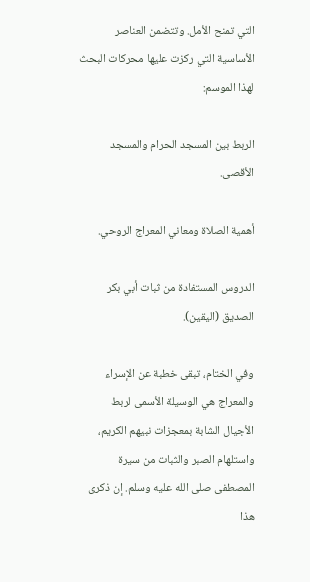التي تمنح الأمل. وتتضمن العناصر الأساسية التي ركزت عليها محركات البحث لهذا الموسم:

الربط بين المسجد الحرام والمسجد الأقصى.

أهمية الصلاة ومعاني المعراج الروحي.

الدروس المستفادة من ثبات أبي بكر الصديق (اليقين).

وفي الختام، تبقى خطبة عن الإسراء والمعراج هي الوسيلة الأسمى لربط الأجيال الشابة بمعجزات نبيهم الكريم، واستلهام الصبر والثبات من سيرة المصطفى صلى الله عليه وسلم. إن ذكرى هذا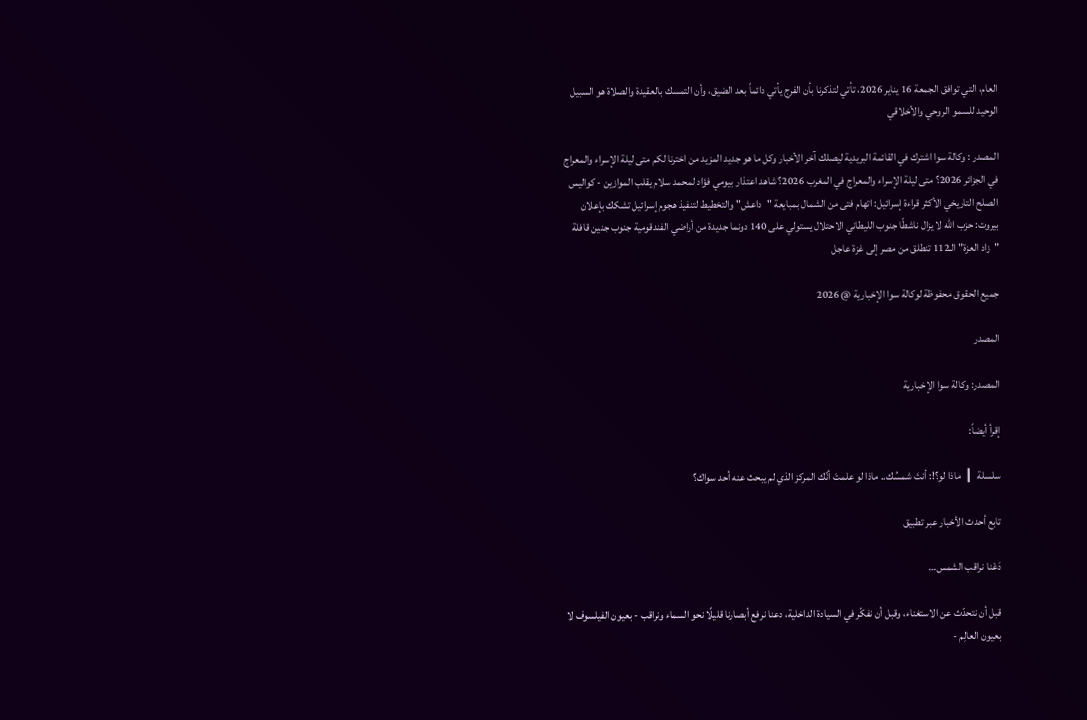العام، التي توافق الجمعة 16 يناير 2026، تأتي لتذكرنا بأن الفرج يأتي دائماً بعد الضيق، وأن التمسك بالعقيدة والصلاة هو السبيل الوحيد للسمو الروحي والأخلاقي

المصدر : وكالة سوا اشترك في القائمة البريدية ليصلك آخر الأخبار وكل ما هو جديد المزيد من اخترنا لكم متى ليلة الإسراء والمعراج في الجزائر 2026؟ متى ليلة الإسراء والمعراج في المغرب 2026؟ شاهد اعتذار بيومي فؤاد لمحمد سلام يقلب الموازين - كواليس الصلح التاريخي الأكثر قراءة إسرائيل: اتهام فتى من الشمال بمبايعة "داعش" والتخطيط لتنفيذ هجوم إسرائيل تشكك بإعلان بيروت: حزب الله لا يزال ناشطًا جنوب الليطاني الاحتلال يستولي على 140 دونما جديدة من أراضي الفندقومية جنوب جنين قافلة "زاد العزة" الـ112 تنطلق من مصر إلى غزة عاجل

جميع الحقوق محفوظة لوكالة سوا الإخبارية @ 2026

المصدر

المصدر: وكالة سوا الإخبارية

إقرأ أيضاً:

سلسلة ❙ ماذا لو؟!: أنتَ شمسُك.. ماذا لو علمتَ أنّك المركز الذي لم يبحث عنه أحد سواك؟

تابع أحدث الأخبار عبر تطبيق

دَعْنا نراقب الشمس…

قبل أن نتحدّث عن الاستغناء، وقبل أن نفكّر في السيادة الداخلية، دعنا نرفع أبصارنا قليلًا نحو السماء ونراقب - بعيون الفيلسوف لا بعيون العالِم -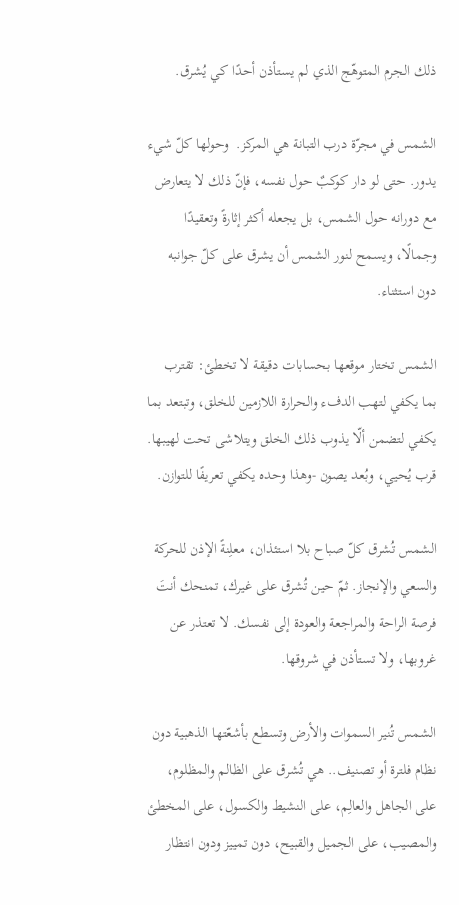ذلك الجرم المتوهّج الذي لم يستأذن أحدًا كي يُشرق.

الشمس في مجرّة درب التبانة هي المركز.  وحولها كلّ شيء يدور. حتى لو دار كوكبٌ حول نفسه، فإنّ ذلك لا يتعارض مع دورانه حول الشمس، بل يجعله أكثر إثارةً وتعقيدًا وجمالًا، ويسمح لنور الشمس أن يشرق على كلّ جوانبه دون استثناء.

الشمس تختار موقعها بحسابات دقيقة لا تخطئ: تقترب بما يكفي لتهب الدفء والحرارة اللازمين للخلق، وتبتعد بما يكفي لتضمن ألّا يذوب ذلك الخلق ويتلاشى تحت لهيبها. قرب يُحيي، وبُعد يصون -وهذا وحده يكفي تعريفًا للتوازن.

الشمس تُشرق كلّ صباح بلا استئذان، معلِنةً الإذن للحركة والسعي والإنجاز. ثمّ حين تُشرق على غيرك، تمنحك أنتَ فرصة الراحة والمراجعة والعودة إلى نفسك. لا تعتذر عن غروبها، ولا تستأذن في شروقها.

الشمس تُنير السموات والأرض وتسطع بأشعّتها الذهبية دون نظام فلترة أو تصنيف.. هي تُشرق على الظالم والمظلوم، على الجاهل والعالِم، على النشيط والكسول، على المخطئ والمصيب، على الجميل والقبيح، دون تمييز ودون انتظار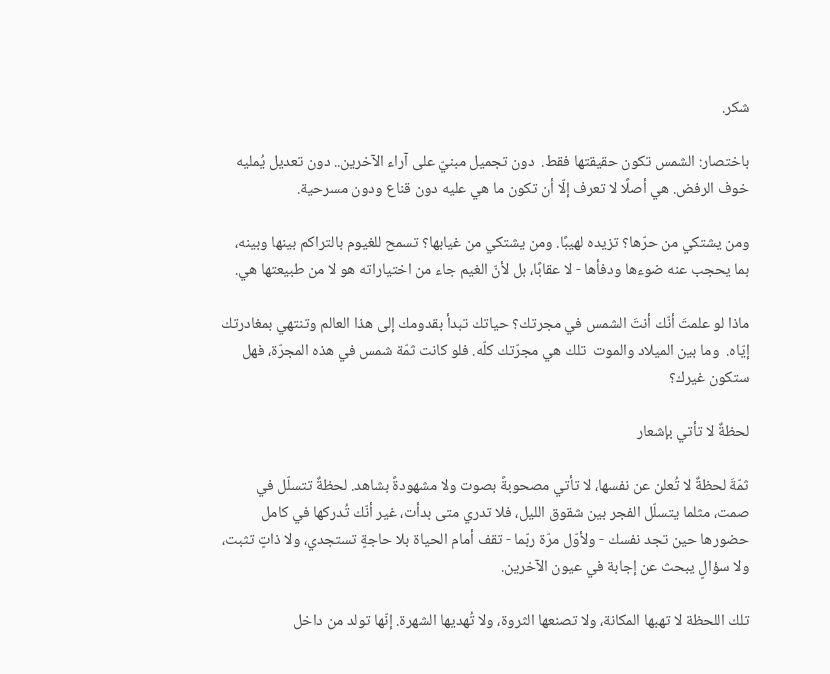شكر.

باختصار: الشمس تكون حقيقتها فقط.  دون تجميل مبنيّ على آراء الآخرين.. دون تعديل يُمليه خوف الرفض. هي أصلًا لا تعرف إلّا أن تكون ما هي عليه دون قناع ودون مسرحية.

ومن يشتكي من حرّها؟ تزيده لهيبًا. ومن يشتكي من غيابها؟ تسمح للغيوم بالتراكم بينها وبينه، بما يحجب عنه ضوءها ودفأها - لا عقابًا، بل لأنّ الغيم جاء من اختياراته هو لا من طبيعتها هي.

ماذا لو علمتَ أنّك أنتَ الشمس في مجرتك؟ حياتك تبدأ بقدومك إلى هذا العالم وتنتهي بمغادرتك إيّاه.  وما بين الميلاد والموت  تلك هي مجرّتك كلّه. فلو كانت ثمّة شمس في هذه المجرّة، فهل ستكون غيرك؟

لحظةٌ لا تأتي بإشعار

ثمّةَ لحظةٌ لا تُعلن عن نفسها، لا تأتي مصحوبةً بصوت ولا مشهودةً بشاهد. لحظةٌ تتسلّل في صمت، مثلما يتسلّل الفجر بين شقوق الليل، فلا تدري متى بدأت، غير أنّك تُدركها في كامل حضورها حين تجد نفسك - ولأوّل مرّة ربّما - تقف أمام الحياة بلا حاجةٍ تستجدي، ولا ذاتٍ تثبت، ولا سؤالٍ يبحث عن إجابة في عيون الآخرين.

تلك اللحظة لا تهبها المكانة، ولا تصنعها الثروة، ولا تُهديها الشهرة. إنّها تولد من داخل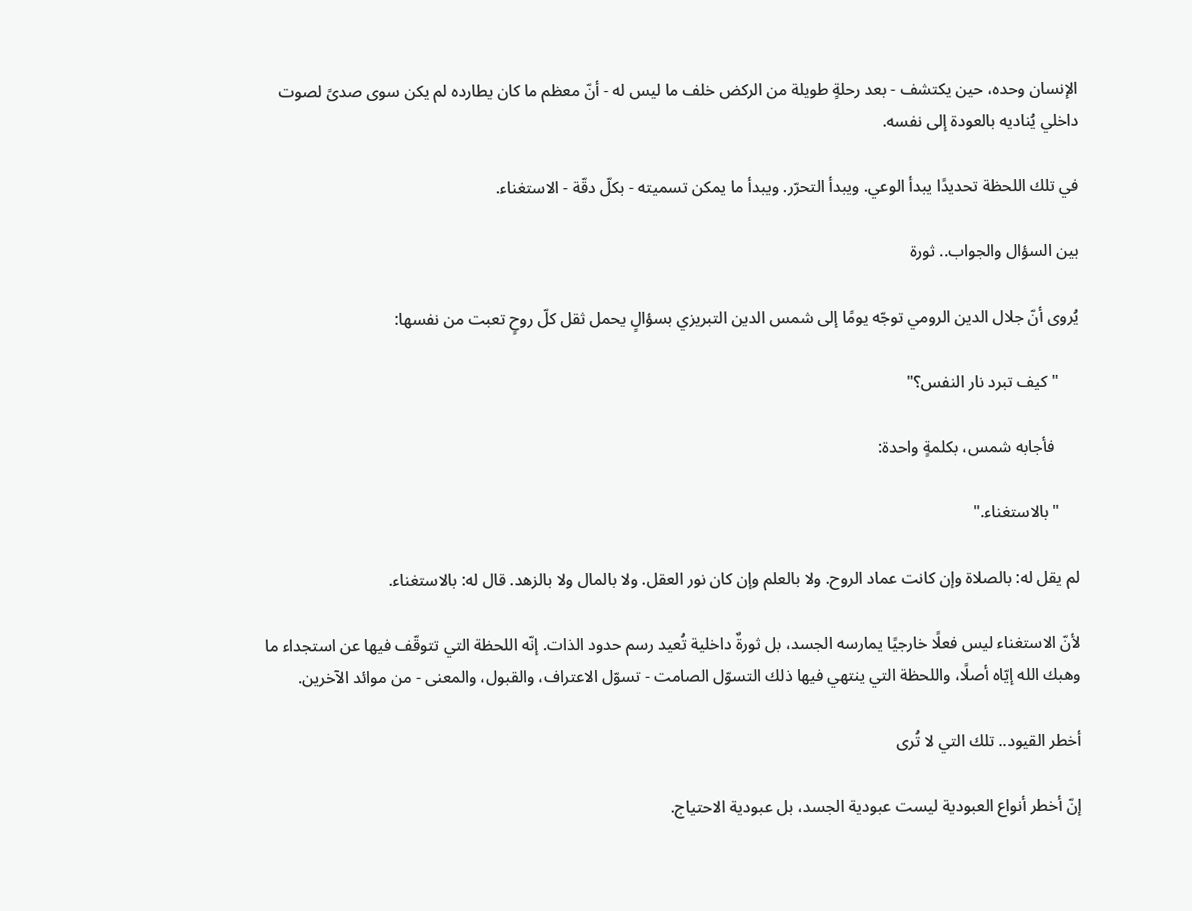الإنسان وحده، حين يكتشف - بعد رحلةٍ طويلة من الركض خلف ما ليس له - أنّ معظم ما كان يطارده لم يكن سوى صدىً لصوت داخلي يُناديه بالعودة إلى نفسه.

في تلك اللحظة تحديدًا يبدأ الوعي. ويبدأ التحرّر. ويبدأ ما يمكن تسميته - بكلّ دقّة - الاستغناء.

بين السؤال والجواب.. ثورة

يُروى أنّ جلال الدين الرومي توجّه يومًا إلى شمس الدين التبريزي بسؤالٍ يحمل ثقل كلّ روحٍ تعبت من نفسها:

     "كيف تبرد نار النفس؟"

      فأجابه شمس، بكلمةٍ واحدة:

     "بالاستغناء."

لم يقل له: بالصلاة وإن كانت عماد الروح. ولا بالعلم وإن كان نور العقل. ولا بالمال ولا بالزهد. قال له: بالاستغناء.

لأنّ الاستغناء ليس فعلًا خارجيًا يمارسه الجسد، بل ثورةٌ داخلية تُعيد رسم حدود الذات. إنّه اللحظة التي تتوقّف فيها عن استجداء ما وهبك الله إيّاه أصلًا، واللحظة التي ينتهي فيها ذلك التسوّل الصامت - تسوّل الاعتراف، والقبول، والمعنى - من موائد الآخرين.

أخطر القيود.. تلك التي لا تُرى

إنّ أخطر أنواع العبودية ليست عبودية الجسد، بل عبودية الاحتياج.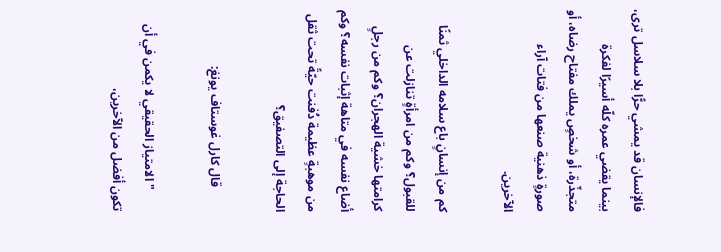فالإنسان قد يمشي حرًّا بلا سلاسل ترى، بينما يقضي عمره كلّه أسيرًا لفكرة متجذّرة، أو شخصٍ يملك مفتاح رضاه، أو صورةٍ ذهنية صنعها من فتات آراء الآخرين.

كم من إنسانٍ باع سلامه الداخلي ثمنًا للقبول؟ وكم من امرأةٍ تنازلت عن كرامتها خشية الهجران؟ وكم من رجلٍ أضاع نفسه في متاهة إثبات نفسه؟ وكم من موهبةٍ عظيمة دُفنت حيّةً تحت ثقل الحاجة إلى التصفيق؟

        قال كارل غوستاف يونغ:

       "الامتياز الحقيقي لا يكمن في أن تكون أفضل من الآخرين،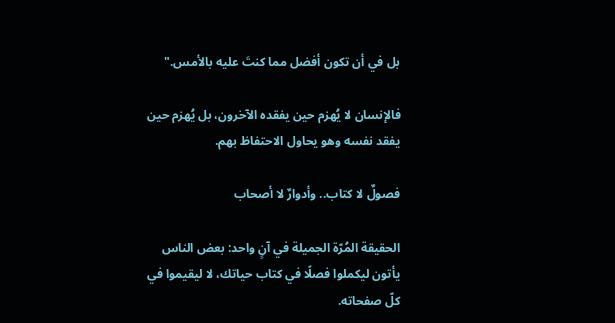بل في أن تكون أفضل مما كنتَ عليه بالأمس."

فالإنسان لا يُهزم حين يفقده الآخرون، بل يُهزم حين يفقد نفسه وهو يحاول الاحتفاظ بهم.

فصولٌ لا كتاب.. وأدوارٌ لا أصحاب

الحقيقة المُرّة الجميلة في آنٍ واحد: بعض الناس يأتون ليكملوا فصلًا في كتاب حياتك، لا ليقيموا في كلّ صفحاته.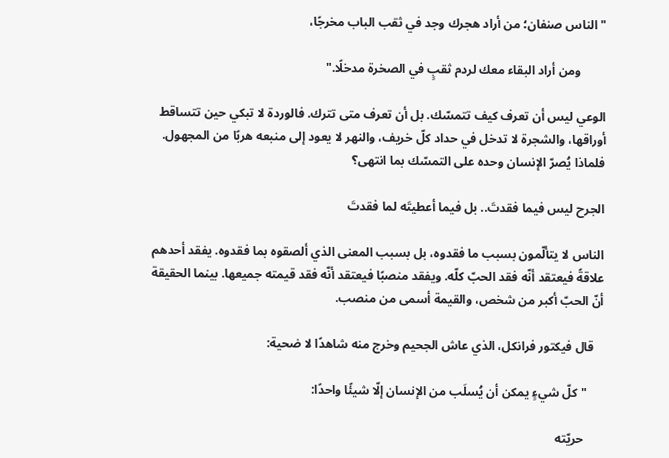"الناس صنفان؛ من أراد هجرك وجد في ثقب الباب مخرجًا،

        ومن أراد البقاء معك لردم ثقبٍ في الصخرة مدخلًا."

الوعي ليس أن تعرف كيف تتمسّك. بل أن تعرف متى تترك. فالوردة لا تبكي حين تتساقط أوراقها، والشجرة لا تدخل في حداد كلّ خريف، والنهر لا يعود إلى منبعه هربًا من المجهول. فلماذا يُصرّ الإنسان وحده على التمسّك بما انتهى؟

الجرح ليس فيما فقدتَ.. بل فيما أعطيتَه لما فقدتَ

الناس لا يتألّمون بسبب ما فقدوه، بل بسبب المعنى الذي ألصقوه بما فقدوه. يفقد أحدهم علاقةً فيعتقد أنّه فقد الحبّ كلّه. ويفقد منصبًا فيعتقد أنّه فقد قيمته جميعها. بينما الحقيقة أنّ الحبّ أكبر من شخص، والقيمة أسمى من منصب.

   قال فيكتور فرانكل، الذي عاش الجحيم وخرج منه شاهدًا لا ضحية:

     "كلّ شيءٍ يمكن أن يُسلَب من الإنسان إلّا شيئًا واحدًا:

      حريّته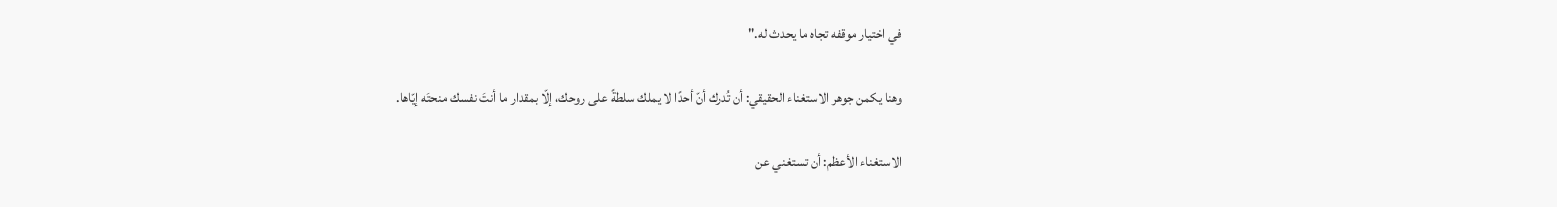في اختيار موقفه تجاه ما يحدث له."

وهنا يكمن جوهر الاستغناء الحقيقي: أن تُدرك أنّ أحدًا لا يملك سلطةً على روحك، إلّا بمقدار ما أنتَ نفسك منحتَه إيّاها.

الاستغناء الأعظم: أن تستغني عن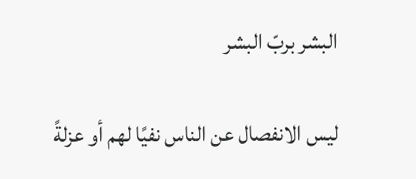البشر بربّ البشر

ليس الانفصال عن الناس نفيًا لهم أو عزلةً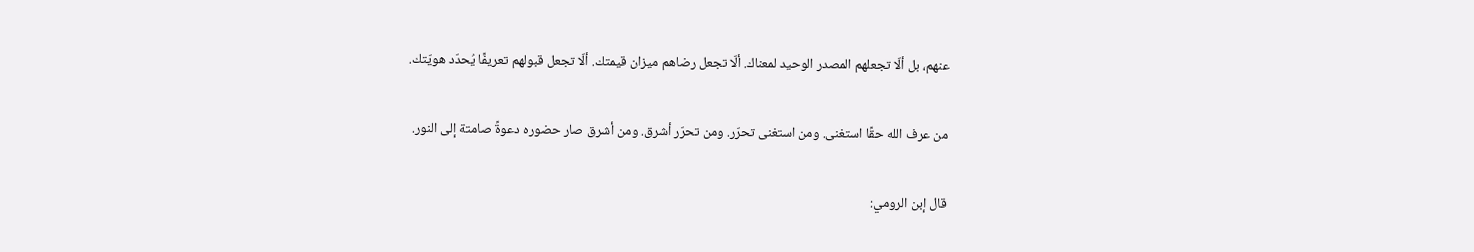عنهم، بل ألّا تجعلهم المصدر الوحيد لمعناك. ألّا تجعل رضاهم ميزان قيمتك. ألّا تجعل قبولهم تعريفًا يُحدّد هويّتك.

من عرف الله حقًا استغنى. ومن استغنى تحرّر. ومن تحرّر أشرق. ومن أشرق صار حضوره دعوةً صامتة إلى النور.

قال إبن الرومي: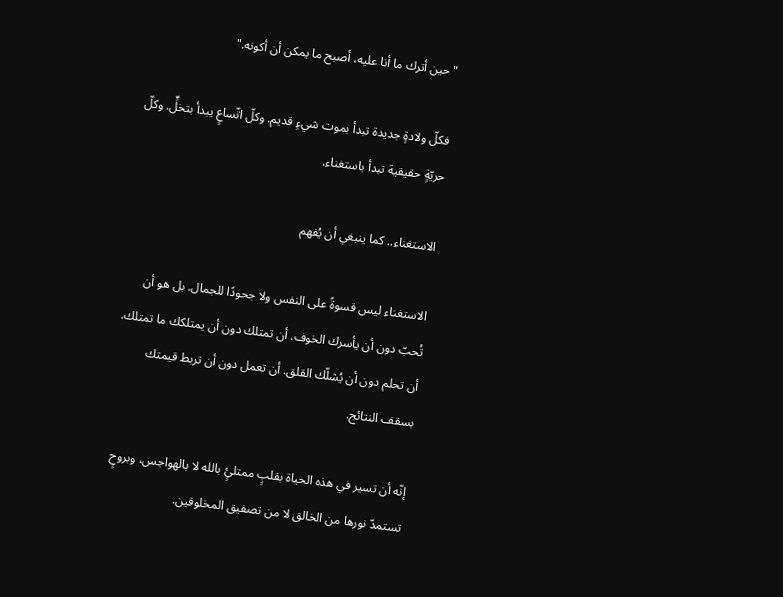"حين أترك ما أنا عليه، أصبح ما يمكن أن أكونه."

فكلّ ولادةٍ جديدة تبدأ بموت شيءٍ قديم. وكلّ اتّساعٍ يبدأ بتخلٍّ. وكلّ حريّةٍ حقيقية تبدأ باستغناء.

الاستغناء.. كما ينبغي أن يُفهم

الاستغناء ليس قسوةً على النفس ولا جحودًا للجمال. بل هو أن تُحبّ دون أن يأسرك الخوف. أن تمتلك دون أن يمتلكك ما تمتلك. أن تحلم دون أن يُشلّك القلق. أن تعمل دون أن تربط قيمتك بسقف النتائج.

إنّه أن تسير في هذه الحياة بقلبٍ ممتلئٍ بالله لا بالهواجس، وبروحٍ تستمدّ نورها من الخالق لا من تصفيق المخلوقين.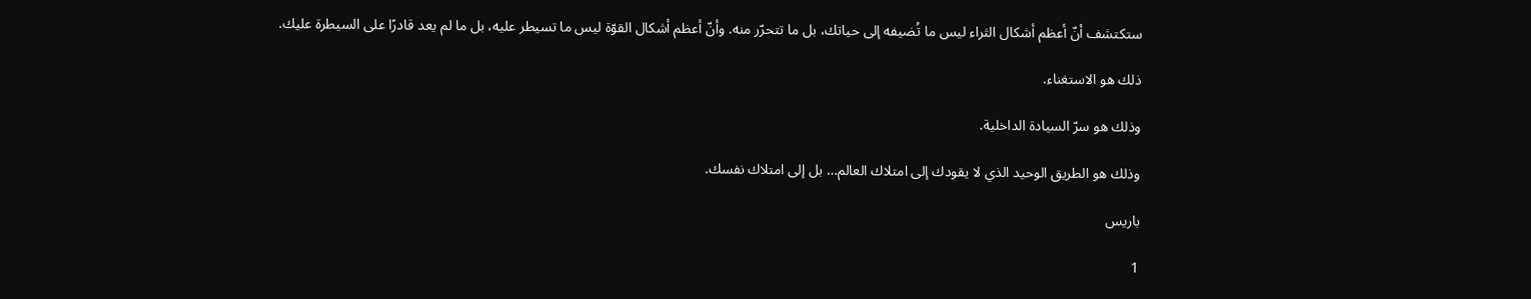ستكتشف أنّ أعظم أشكال الثراء ليس ما تُضيفه إلى حياتك، بل ما تتحرّر منه. وأنّ أعظم أشكال القوّة ليس ما تسيطر عليه، بل ما لم يعد قادرًا على السيطرة عليك.

ذلك هو الاستغناء.

وذلك هو سرّ السيادة الداخلية.

وذلك هو الطريق الوحيد الذي لا يقودك إلى امتلاك العالم… بل إلى امتلاك نفسك.

باريس

1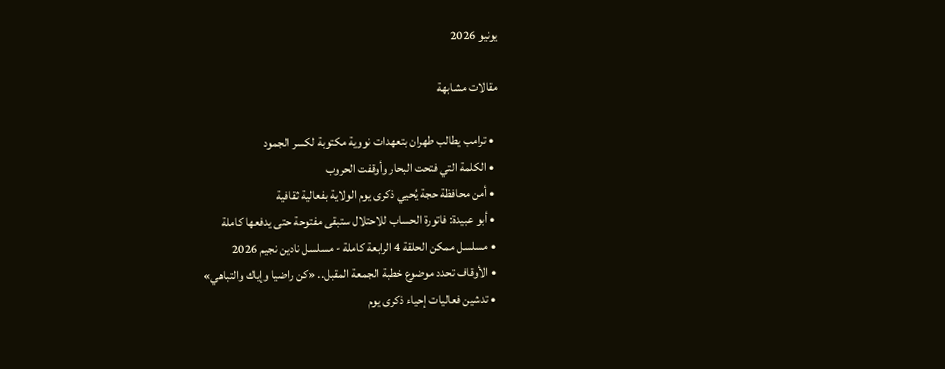يونيو 2026

مقالات مشابهة

  • ترامب يطالب طهران بتعهدات نووية مكتوبة لكسر الجمود
  • الكلمة التي فتحت البحار وأوقفت الحروب
  • أمن محافظة حجة يُحيي ذكرى يوم الولاية بفعالية ثقافية
  • أبو عبيدة: فاتورة الحساب للاحتلال ستبقى مفتوحة حتى يدفعها كاملة
  • مسلسل ممكن الحلقة 4 الرابعة كاملة - مسلسل نادين نجيم 2026
  • الأوقاف تحدد موضوع خطبة الجمعة المقبل.. «كن راضيا وإياك والتباهي»
  • تدشين فعاليات إحياء ذكرى يوم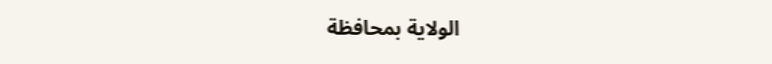الولاية بمحافظة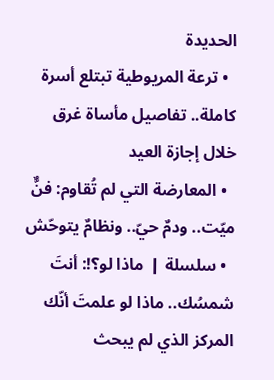الحديدة
  • ترعة المريوطية تبتلع أسرة كاملة.. تفاصيل مأساة غرق خلال إجازة العيد
  • المعارضة التي لم تُقاوم: فنٌّ ميّت.. ودمٌ حيّ.. ونظامٌ يتوحّش
  • سلسلة ❙ ماذا لو؟!: أنتَ شمسُك.. ماذا لو علمتَ أنّك المركز الذي لم يبحث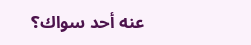عنه أحد سواك؟